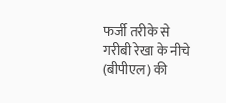फर्जी तरीके से गरीबी रेखा के नीचे (बीपीएल) की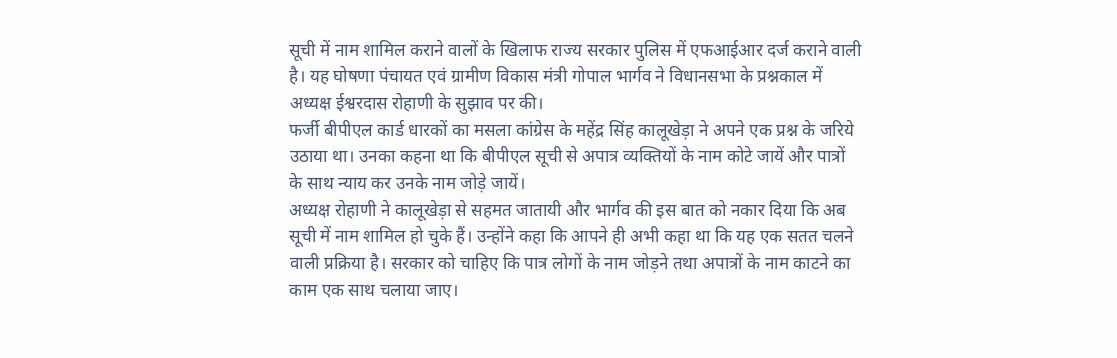सूची में नाम शामिल कराने वालों के खिलाफ राज्य सरकार पुलिस में एफआईआर दर्ज कराने वाली है। यह घोषणा पंचायत एवं ग्रामीण विकास मंत्री गोपाल भार्गव ने विधानसभा के प्रश्नकाल में अध्यक्ष ईश्वरदास रोहाणी के सुझाव पर की।
फर्जी बीपीएल कार्ड धारकों का मसला कांग्रेस के महेंद्र सिंह कालूखेड़ा ने अपने एक प्रश्न के जरिये उठाया था। उनका कहना था कि बीपीएल सूची से अपात्र व्यक्तियों के नाम कोटे जायें और पात्रों के साथ न्याय कर उनके नाम जोड़े जायें।
अध्यक्ष रोहाणी ने कालूखेड़ा से सहमत जातायी और भार्गव की इस बात को नकार दिया कि अब सूची में नाम शामिल हो चुके हैं। उन्होंने कहा कि आपने ही अभी कहा था कि यह एक सतत चलने वाली प्रक्रिया है। सरकार को चाहिए कि पात्र लोगों के नाम जोड़ने तथा अपात्रों के नाम काटने का काम एक साथ चलाया जाए।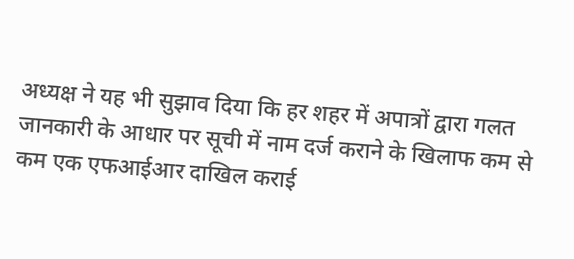अध्यक्ष ने यह भी सुझाव दिया कि हर शहर में अपात्रों द्वारा गलत जानकारी के आधार पर सूची में नाम दर्ज कराने के खिलाफ कम से कम एक एफआईआर दाखिल कराई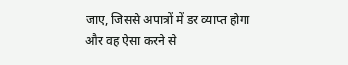जाए, जिससे अपात्रों में डर व्याप्त होगा और वह ऐसा करने से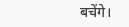बचेंगे।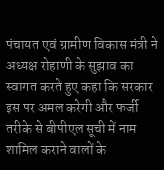पंचायत एवं ग्रामीण विकास मंत्री ने अध्यक्ष रोहाणी के सुझाव का स्वागत करते हुए कहा कि सरकार इस पर अमल करेगी और फर्जी तरीके से बीपीएल सूची में नाम शामिल कराने वालों के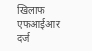खिलाफ एफआईआर दर्ज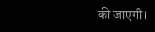की जाएगी।